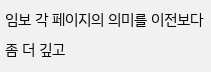임보 각 페이지의 의미를 이전보다 좀 더 깊고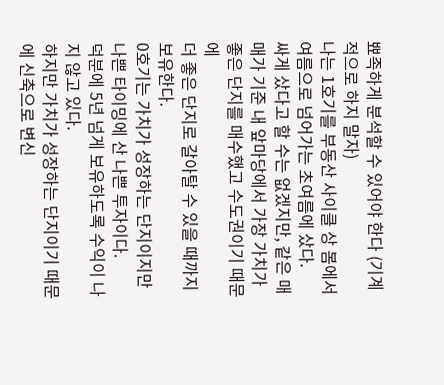뾰족하게 분석할 수 있어야 한다 (기계적으로 하지 말자)
나는 1호기를 부동산 사이클 상 봄에서 여름으로 넘어가는 초여름에 샀다.
싸게 샀다고 할 수는 없겠지만, 같은 매매가 기준 내 앞마당에서 가장 가치가 좋은 단지를 매수했고 수도권이기 때문에
더 좋은 단지로 갈아탈 수 있을 때까지 보유한다.
0호기는 가치가 성장하는 단지이지만 나쁜 타이밍에 산 나쁜 투자이다.
덕분에 5년 넘게 보유하도록 수익이 나지 않고 있다.
하지만 가치가 성장하는 단지이기 때문에 신축으로 변신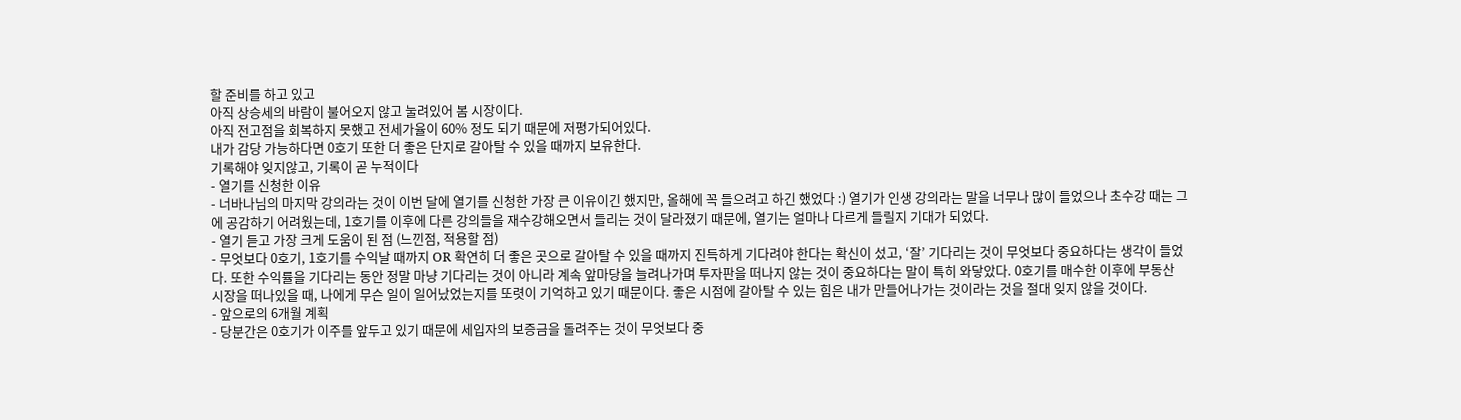할 준비를 하고 있고
아직 상승세의 바람이 불어오지 않고 눌려있어 봄 시장이다.
아직 전고점을 회복하지 못했고 전세가율이 60% 정도 되기 때문에 저평가되어있다.
내가 감당 가능하다면 0호기 또한 더 좋은 단지로 갈아탈 수 있을 때까지 보유한다.
기록해야 잊지않고, 기록이 곧 누적이다
- 열기를 신청한 이유
- 너바나님의 마지막 강의라는 것이 이번 달에 열기를 신청한 가장 큰 이유이긴 했지만, 올해에 꼭 들으려고 하긴 했었다 :) 열기가 인생 강의라는 말을 너무나 많이 들었으나 초수강 때는 그에 공감하기 어려웠는데, 1호기를 이후에 다른 강의들을 재수강해오면서 들리는 것이 달라졌기 때문에, 열기는 얼마나 다르게 들릴지 기대가 되었다.
- 열기 듣고 가장 크게 도움이 된 점 (느낀점, 적용할 점)
- 무엇보다 0호기, 1호기를 수익날 때까지 OR 확연히 더 좋은 곳으로 갈아탈 수 있을 때까지 진득하게 기다려야 한다는 확신이 섰고, ‘잘’ 기다리는 것이 무엇보다 중요하다는 생각이 들었다. 또한 수익률을 기다리는 동안 정말 마냥 기다리는 것이 아니라 계속 앞마당을 늘려나가며 투자판을 떠나지 않는 것이 중요하다는 말이 특히 와닿았다. 0호기를 매수한 이후에 부동산 시장을 떠나있을 때, 나에게 무슨 일이 일어났었는지를 또렷이 기억하고 있기 때문이다. 좋은 시점에 갈아탈 수 있는 힘은 내가 만들어나가는 것이라는 것을 절대 잊지 않을 것이다.
- 앞으로의 6개월 계획
- 당분간은 0호기가 이주를 앞두고 있기 때문에 세입자의 보증금을 돌려주는 것이 무엇보다 중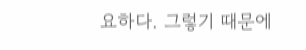요하다. 그렇기 때문에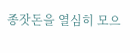종잣돈을 열심히 모으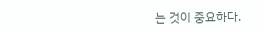는 것이 중요하다.